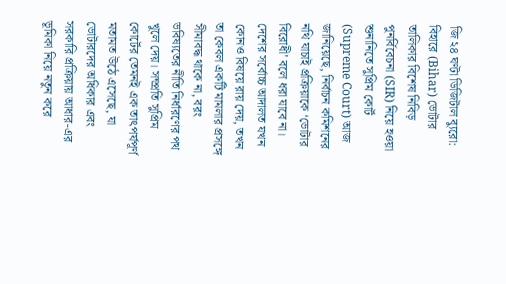জি ২৪ ঘণ্টা ডিজিটাল ব্যুরো: বিহারে (Bihar) ভোটার তালিকার বিশেষ নিবিড় পুনর্বিবেচনা (SIR) নিয়ে হওয়া শুনানিতে সুপ্রিম কোর্ট (Supreme Court) আজ জানিয়েছে, নির্বাচন কমিশনের নথি যাচাই প্রক্রিয়াকে ‘ভোটার বিরোধী’ বলে ধরা যাবে না। দেশের সর্বোচ্চ আদালত যখন কোনও বিষয়ে রায় দেয়, তখন তা কেবল একটি মামলার প্রসঙ্গে সীমাবদ্ধ থাকে না, বরং ভবিষ্যতের নীতি নির্ধারণের পথ খুলে দেয়। সম্প্রতি সুপ্রিম কোর্টের তেমনই এক তাৎপর্যপূর্ণ মতামত উঠে এসেছে, যা ভোটারদের অধিকার এবং সরকারি প্রক্রিয়ায় আধার-এর ভূমিকা নিয়ে নতুন করে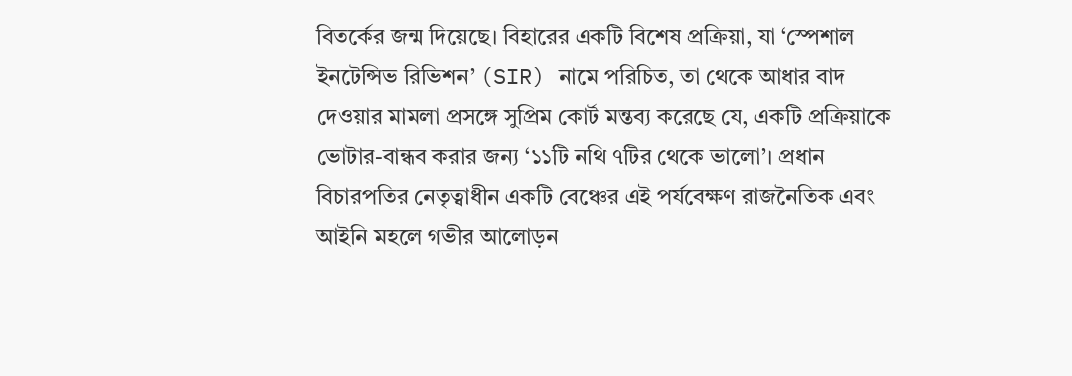বিতর্কের জন্ম দিয়েছে। বিহারের একটি বিশেষ প্রক্রিয়া, যা ‘স্পেশাল ইনটেন্সিভ রিভিশন’ (SIR) নামে পরিচিত, তা থেকে আধার বাদ দেওয়ার মামলা প্রসঙ্গে সুপ্রিম কোর্ট মন্তব্য করেছে যে, একটি প্রক্রিয়াকে ভোটার-বান্ধব করার জন্য ‘১১টি নথি ৭টির থেকে ভালো’। প্রধান বিচারপতির নেতৃত্বাধীন একটি বেঞ্চের এই পর্যবেক্ষণ রাজনৈতিক এবং আইনি মহলে গভীর আলোড়ন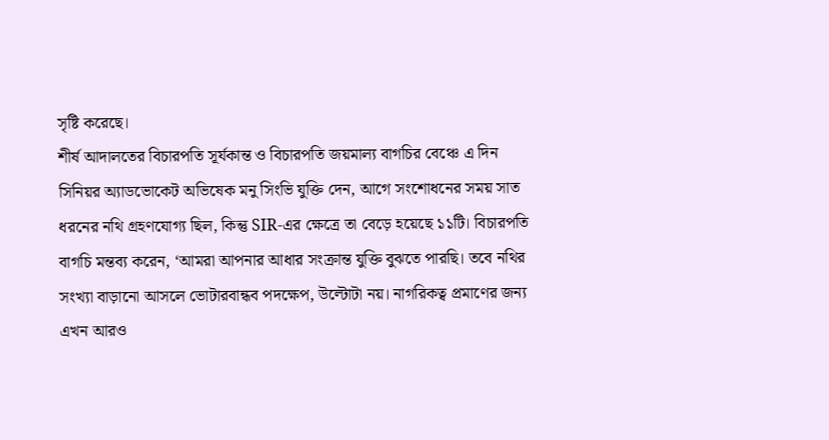সৃষ্টি করেছে।
শীর্ষ আদালতের বিচারপতি সূর্যকান্ত ও বিচারপতি জয়মাল্য বাগচির বেঞ্চে এ দিন সিনিয়র অ্যাডভোকেট অভিষেক মনু সিংভি যুক্তি দেন, আগে সংশোধনের সময় সাত ধরনের নথি গ্রহণযোগ্য ছিল, কিন্তু SIR-এর ক্ষেত্রে তা বেড়ে হয়েছে ১১টি। বিচারপতি বাগচি মন্তব্য করেন, ‘আমরা আপনার আধার সংক্রান্ত যুক্তি বুঝতে পারছি। তবে নথির সংখ্যা বাড়ানো আসলে ভোটারবান্ধব পদক্ষেপ, উল্টোটা নয়। নাগরিকত্ব প্রমাণের জন্য এখন আরও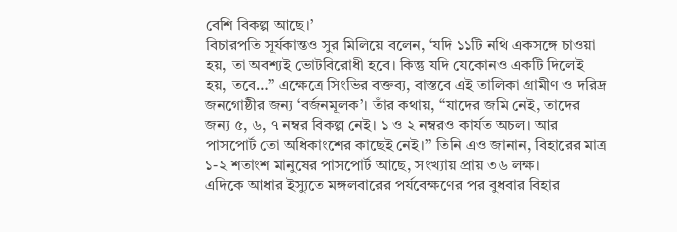বেশি বিকল্প আছে।’
বিচারপতি সূর্যকান্তও সুর মিলিয়ে বলেন, ‘যদি ১১টি নথি একসঙ্গে চাওয়া হয়, তা অবশ্যই ভোটবিরোধী হবে। কিন্তু যদি যেকোনও একটি দিলেই হয়, তবে…” এক্ষেত্রে সিংভির বক্তব্য, বাস্তবে এই তালিকা গ্রামীণ ও দরিদ্র জনগোষ্ঠীর জন্য ‘বর্জনমূলক’। তাঁর কথায়, “যাদের জমি নেই, তাদের জন্য ৫, ৬, ৭ নম্বর বিকল্প নেই। ১ ও ২ নম্বরও কার্যত অচল। আর পাসপোর্ট তো অধিকাংশের কাছেই নেই।” তিনি এও জানান, বিহারের মাত্র ১-২ শতাংশ মানুষের পাসপোর্ট আছে, সংখ্যায় প্রায় ৩৬ লক্ষ।
এদিকে আধার ইস্যুতে মঙ্গলবারের পর্যবেক্ষণের পর বুধবার বিহার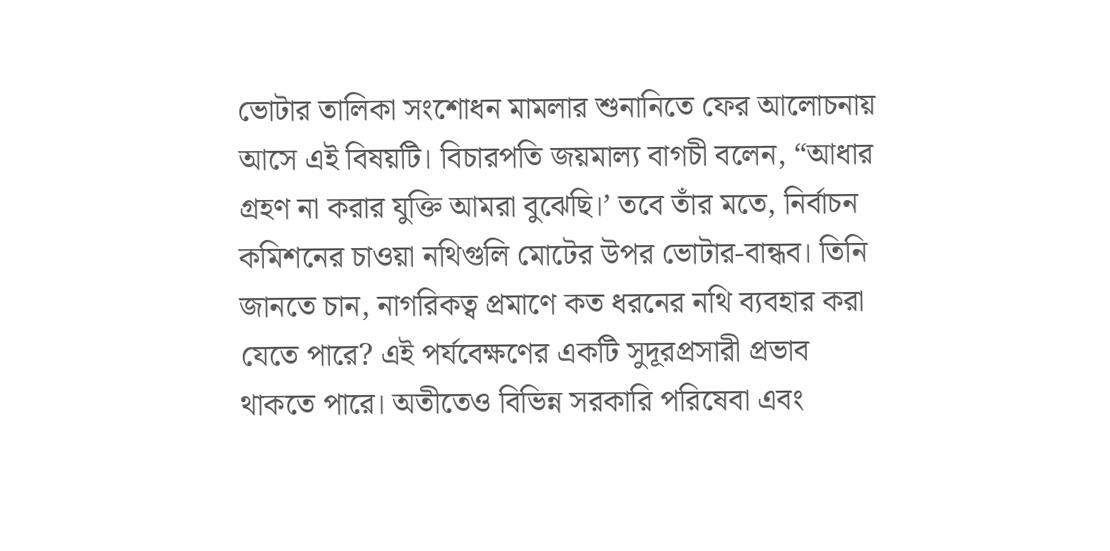ভোটার তালিকা সংশোধন মামলার শুনানিতে ফের আলোচনায় আসে এই বিষয়টি। বিচারপতি জয়মাল্য বাগচী বলেন, “আধার গ্রহণ না করার যুক্তি আমরা বুঝেছি।’ তবে তাঁর মতে, নির্বাচন কমিশনের চাওয়া নথিগুলি মোটের উপর ভোটার-বান্ধব। তিনি জানতে চান, নাগরিকত্ব প্রমাণে কত ধরনের নথি ব্যবহার করা যেতে পারে? এই পর্যবেক্ষণের একটি সুদূরপ্রসারী প্রভাব থাকতে পারে। অতীতেও বিভিন্ন সরকারি পরিষেবা এবং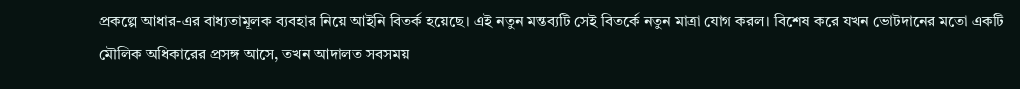প্রকল্পে আধার-এর বাধ্যতামূলক ব্যবহার নিয়ে আইনি বিতর্ক হয়েছে। এই নতুন মন্তব্যটি সেই বিতর্কে নতুন মাত্রা যোগ করল। বিশেষ করে যখন ভোটদানের মতো একটি মৌলিক অধিকারের প্রসঙ্গ আসে, তখন আদালত সবসময়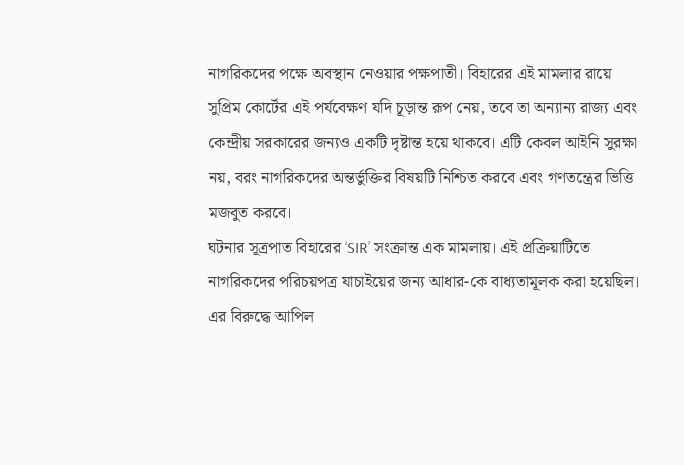নাগরিকদের পক্ষে অবস্থান নেওয়ার পক্ষপাতী। বিহারের এই মামলার রায়ে সুপ্রিম কোর্টের এই পর্যবেক্ষণ যদি চূড়ান্ত রূপ নেয়, তবে তা অন্যান্য রাজ্য এবং কেন্দ্রীয় সরকারের জন্যও একটি দৃষ্টান্ত হয়ে থাকবে। এটি কেবল আইনি সুরক্ষা নয়, বরং নাগরিকদের অন্তর্ভুক্তির বিষয়টি নিশ্চিত করবে এবং গণতন্ত্রের ভিত্তি মজবুত করবে।
ঘটনার সূত্রপাত বিহারের ‘SIR’ সংক্রান্ত এক মামলায়। এই প্রক্রিয়াটিতে নাগরিকদের পরিচয়পত্র যাচাইয়ের জন্য আধার-কে বাধ্যতামূলক করা হয়েছিল। এর বিরুদ্ধে আপিল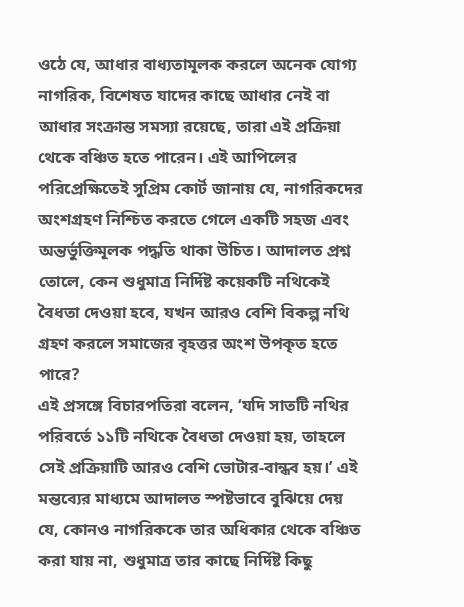ওঠে যে, আধার বাধ্যতামূলক করলে অনেক যোগ্য নাগরিক, বিশেষত যাদের কাছে আধার নেই বা আধার সংক্রান্ত সমস্যা রয়েছে, তারা এই প্রক্রিয়া থেকে বঞ্চিত হতে পারেন। এই আপিলের পরিপ্রেক্ষিতেই সুপ্রিম কোর্ট জানায় যে, নাগরিকদের অংশগ্রহণ নিশ্চিত করতে গেলে একটি সহজ এবং অন্তর্ভুক্তিমূলক পদ্ধতি থাকা উচিত। আদালত প্রশ্ন তোলে, কেন শুধুমাত্র নির্দিষ্ট কয়েকটি নথিকেই বৈধতা দেওয়া হবে, যখন আরও বেশি বিকল্প নথি গ্রহণ করলে সমাজের বৃহত্তর অংশ উপকৃত হতে পারে?
এই প্রসঙ্গে বিচারপতিরা বলেন, ‘যদি সাতটি নথির পরিবর্তে ১১টি নথিকে বৈধতা দেওয়া হয়, তাহলে সেই প্রক্রিয়াটি আরও বেশি ভোটার-বান্ধব হয়।’ এই মন্তব্যের মাধ্যমে আদালত স্পষ্টভাবে বুঝিয়ে দেয় যে, কোনও নাগরিককে তার অধিকার থেকে বঞ্চিত করা যায় না, শুধুমাত্র তার কাছে নির্দিষ্ট কিছু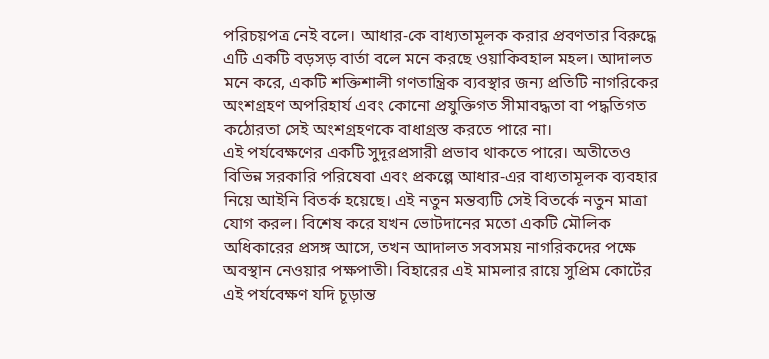পরিচয়পত্র নেই বলে। আধার-কে বাধ্যতামূলক করার প্রবণতার বিরুদ্ধে এটি একটি বড়সড় বার্তা বলে মনে করছে ওয়াকিবহাল মহল। আদালত মনে করে, একটি শক্তিশালী গণতান্ত্রিক ব্যবস্থার জন্য প্রতিটি নাগরিকের অংশগ্রহণ অপরিহার্য এবং কোনো প্রযুক্তিগত সীমাবদ্ধতা বা পদ্ধতিগত কঠোরতা সেই অংশগ্রহণকে বাধাগ্রস্ত করতে পারে না।
এই পর্যবেক্ষণের একটি সুদূরপ্রসারী প্রভাব থাকতে পারে। অতীতেও বিভিন্ন সরকারি পরিষেবা এবং প্রকল্পে আধার-এর বাধ্যতামূলক ব্যবহার নিয়ে আইনি বিতর্ক হয়েছে। এই নতুন মন্তব্যটি সেই বিতর্কে নতুন মাত্রা যোগ করল। বিশেষ করে যখন ভোটদানের মতো একটি মৌলিক অধিকারের প্রসঙ্গ আসে, তখন আদালত সবসময় নাগরিকদের পক্ষে অবস্থান নেওয়ার পক্ষপাতী। বিহারের এই মামলার রায়ে সুপ্রিম কোর্টের এই পর্যবেক্ষণ যদি চূড়ান্ত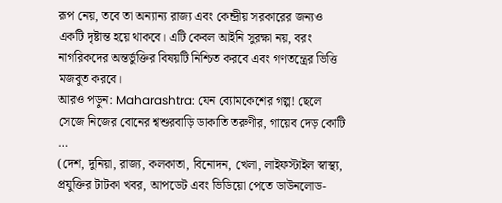রূপ নেয়, তবে তা অন্যান্য রাজ্য এবং কেন্দ্রীয় সরকারের জন্যও একটি দৃষ্টান্ত হয়ে থাকবে। এটি কেবল আইনি সুরক্ষা নয়, বরং নাগরিকদের অন্তর্ভুক্তির বিষয়টি নিশ্চিত করবে এবং গণতন্ত্রের ভিত্তি মজবুত করবে।
আরও পড়ুন: Maharashtra: যেন ব্যোমকেশের গল্প! ছেলে সেজে নিজের বোনের শ্বশুরবাড়ি ডাকাতি তরুণীর, গায়েব দেড় কোটি …
(দেশ, দুনিয়া, রাজ্য, কলকাতা, বিনোদন, খেলা, লাইফস্টাইল স্বাস্থ্য, প্রযুক্তির টাটকা খবর, আপডেট এবং ভিডিয়ো পেতে ডাউনলোড-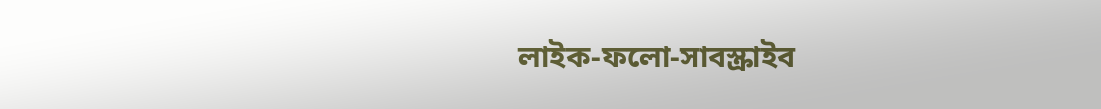লাইক-ফলো-সাবস্ক্রাইব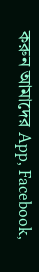করুন আমাদের App, Facebook,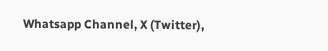Whatsapp Channel, X (Twitter),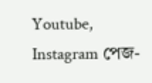Youtube, Instagram পেজ-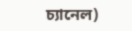চ্যানেল)